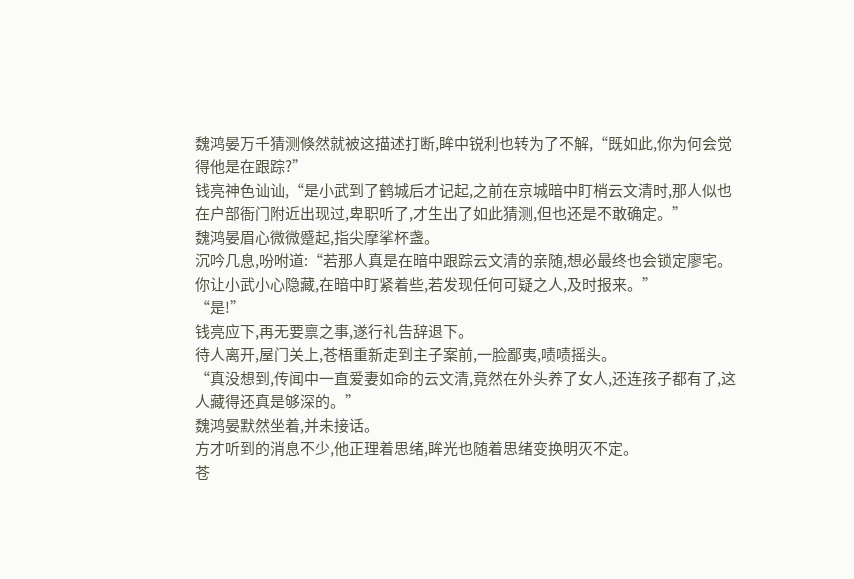魏鸿晏万千猜测倏然就被这描述打断,眸中锐利也转为了不解,“既如此,你为何会觉得他是在跟踪?”
钱亮神色讪讪,“是小武到了鹤城后才记起,之前在京城暗中盯梢云文清时,那人似也在户部衙门附近出现过,卑职听了,才生出了如此猜测,但也还是不敢确定。”
魏鸿晏眉心微微蹙起,指尖摩挲杯盏。
沉吟几息,吩咐道:“若那人真是在暗中跟踪云文清的亲随,想必最终也会锁定廖宅。你让小武小心隐藏,在暗中盯紧着些,若发现任何可疑之人,及时报来。”
“是!”
钱亮应下,再无要禀之事,遂行礼告辞退下。
待人离开,屋门关上,苍梧重新走到主子案前,一脸鄙夷,啧啧摇头。
“真没想到,传闻中一直爱妻如命的云文清,竟然在外头养了女人,还连孩子都有了,这人藏得还真是够深的。”
魏鸿晏默然坐着,并未接话。
方才听到的消息不少,他正理着思绪,眸光也随着思绪变换明灭不定。
苍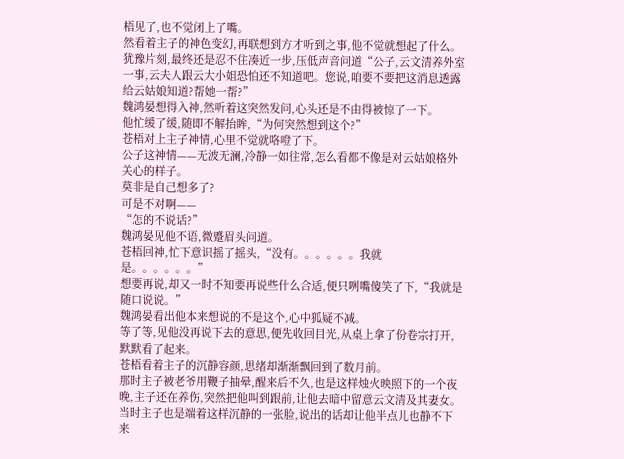梧见了,也不觉闭上了嘴。
然看着主子的神色变幻,再联想到方才听到之事,他不觉就想起了什么。
犹豫片刻,最终还是忍不住凑近一步,压低声音问道“公子,云文清养外室一事,云夫人跟云大小姐恐怕还不知道吧。您说,咱要不要把这消息透露给云姑娘知道?帮她一帮?”
魏鸿晏想得入神,然听着这突然发问,心头还是不由得被惊了一下。
他忙缓了缓,随即不解抬眸,“为何突然想到这个?”
苍梧对上主子神情,心里不觉就咯噔了下。
公子这神情——无波无澜,冷静一如往常,怎么看都不像是对云姑娘格外关心的样子。
莫非是自己想多了?
可是不对啊——
“怎的不说话?”
魏鸿晏见他不语,微蹙眉头问道。
苍梧回神,忙下意识摇了摇头,“没有。。。。。。我就是。。。。。。”
想要再说,却又一时不知要再说些什么合适,便只咧嘴傻笑了下,“我就是随口说说。”
魏鸿晏看出他本来想说的不是这个,心中狐疑不减。
等了等,见他没再说下去的意思,便先收回目光,从桌上拿了份卷宗打开,默默看了起来。
苍梧看着主子的沉静容颜,思绪却渐渐飘回到了数月前。
那时主子被老爷用鞭子抽晕,醒来后不久,也是这样烛火映照下的一个夜晚,主子还在养伤,突然把他叫到跟前,让他去暗中留意云文清及其妻女。
当时主子也是端着这样沉静的一张脸,说出的话却让他半点儿也静不下来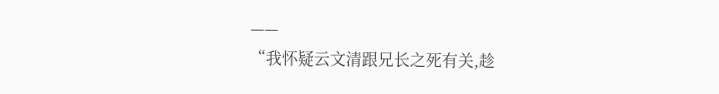——
“我怀疑云文清跟兄长之死有关,趁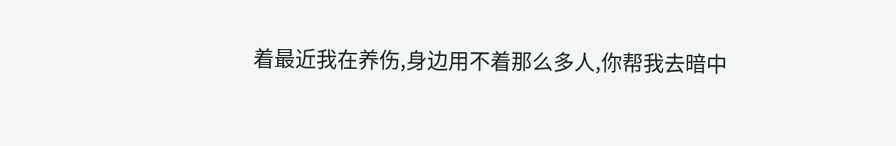着最近我在养伤,身边用不着那么多人,你帮我去暗中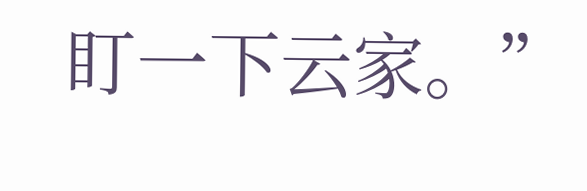盯一下云家。”